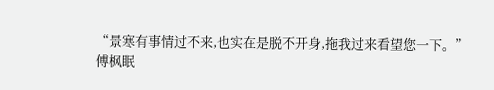“景寒有事情过不来,也实在是脱不开身,拖我过来看望您一下。”
傅枫眠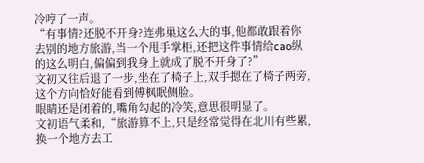冷哼了一声。
“有事情?还脱不开身?连弗巢这么大的事,他都敢跟着你去别的地方旅游,当一个甩手掌柜,还把这件事情给cao纵的这么明白,偏偏到我身上就成了脱不开身了?”
文初又往后退了一步,坐在了椅子上,双手摁在了椅子两旁,这个方向恰好能看到傅枫眠侧脸。
眼睛还是闭着的,嘴角勾起的冷笑,意思很明显了。
文初语气柔和,“旅游算不上,只是经常觉得在北川有些累,换一个地方去工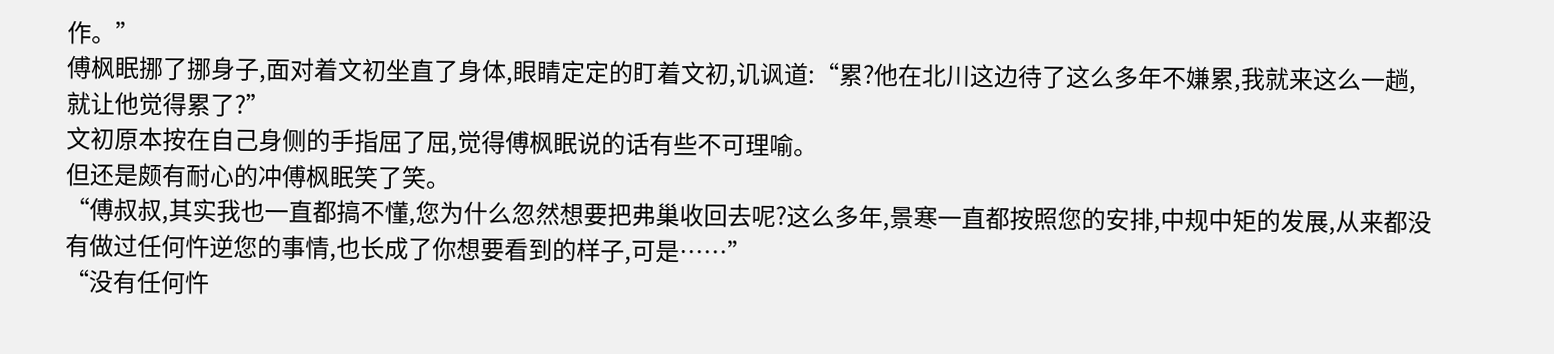作。”
傅枫眠挪了挪身子,面对着文初坐直了身体,眼睛定定的盯着文初,讥讽道:“累?他在北川这边待了这么多年不嫌累,我就来这么一趟,就让他觉得累了?”
文初原本按在自己身侧的手指屈了屈,觉得傅枫眠说的话有些不可理喻。
但还是颇有耐心的冲傅枫眠笑了笑。
“傅叔叔,其实我也一直都搞不懂,您为什么忽然想要把弗巢收回去呢?这么多年,景寒一直都按照您的安排,中规中矩的发展,从来都没有做过任何忤逆您的事情,也长成了你想要看到的样子,可是……”
“没有任何忤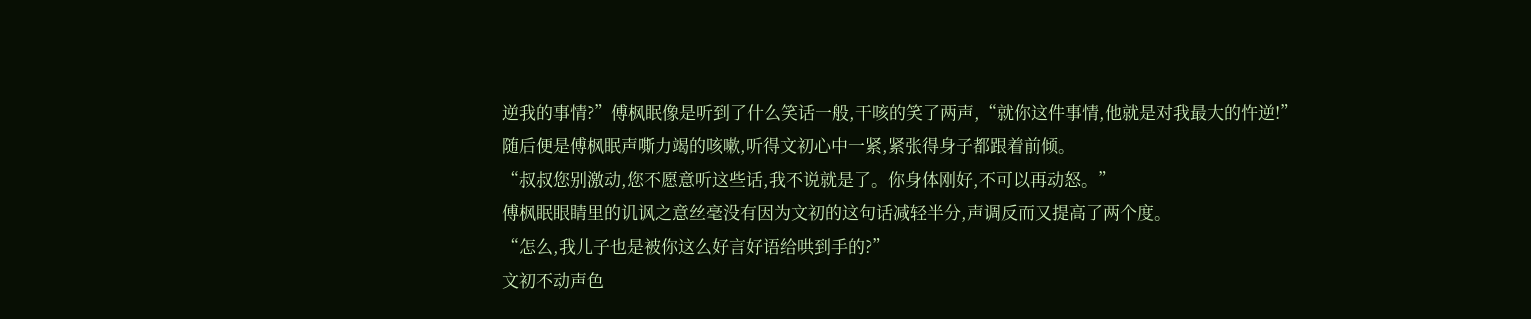逆我的事情?”傅枫眠像是听到了什么笑话一般,干咳的笑了两声,“就你这件事情,他就是对我最大的忤逆!”
随后便是傅枫眠声嘶力竭的咳嗽,听得文初心中一紧,紧张得身子都跟着前倾。
“叔叔您别激动,您不愿意听这些话,我不说就是了。你身体刚好,不可以再动怒。”
傅枫眠眼睛里的讥讽之意丝毫没有因为文初的这句话减轻半分,声调反而又提高了两个度。
“怎么,我儿子也是被你这么好言好语给哄到手的?”
文初不动声色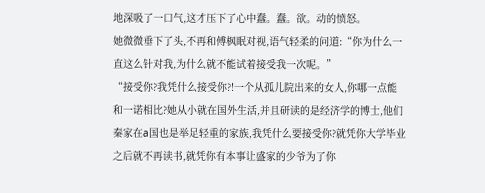地深吸了一口气,这才压下了心中蠢。蠢。欲。动的愤怒。
她微微垂下了头,不再和傅枫眠对视,语气轻柔的问道:“你为什么一直这么针对我,为什么就不能试着接受我一次呢。”
“接受你?我凭什么接受你?!一个从孤儿院出来的女人,你哪一点能和一诺相比?她从小就在国外生活,并且研读的是经济学的博士,他们秦家在a国也是举足轻重的家族,我凭什么要接受你?就凭你大学毕业之后就不再读书,就凭你有本事让盛家的少爷为了你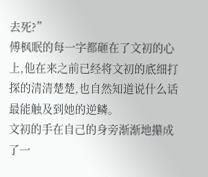去死?”
傅枫眠的每一字都砸在了文初的心上,他在来之前已经将文初的底细打探的清清楚楚,也自然知道说什么话最能触及到她的逆鳞。
文初的手在自己的身旁渐渐地攥成了一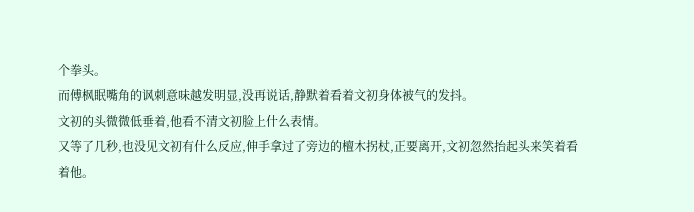个拳头。
而傅枫眠嘴角的讽刺意味越发明显,没再说话,静默着看着文初身体被气的发抖。
文初的头微微低垂着,他看不清文初脸上什么表情。
又等了几秒,也没见文初有什么反应,伸手拿过了旁边的檀木拐杖,正要离开,文初忽然抬起头来笑着看着他。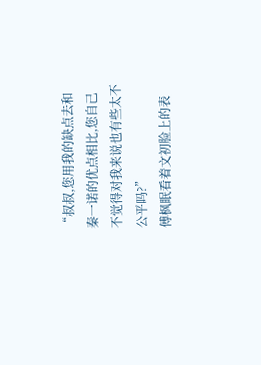“叔叔,您用我的缺点去和秦一诺的优点相比,您自己不觉得对我来说也有些太不公平吗?”
傅枫眠看着文初脸上的表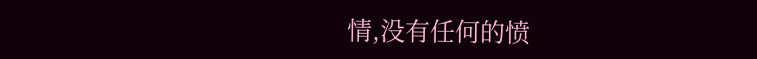情,没有任何的愤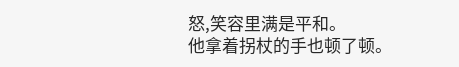怒,笑容里满是平和。
他拿着拐杖的手也顿了顿。